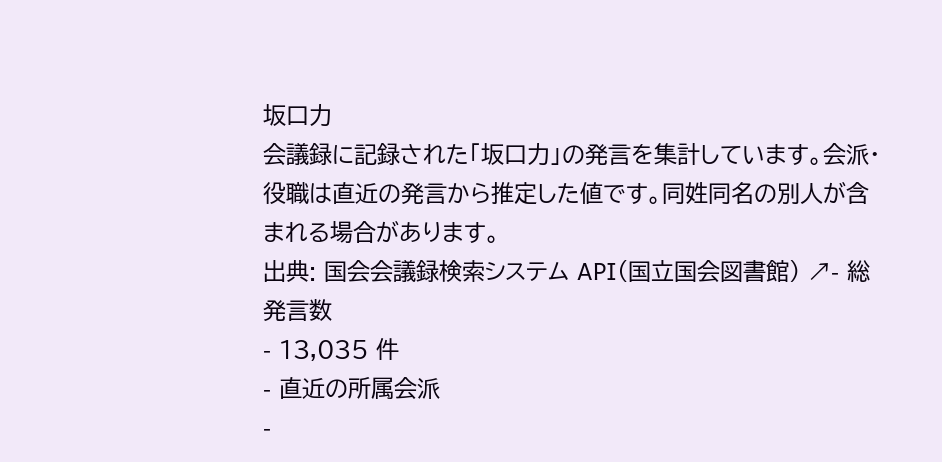坂口力
会議録に記録された「坂口力」の発言を集計しています。会派・役職は直近の発言から推定した値です。同姓同名の別人が含まれる場合があります。
出典: 国会会議録検索システム API(国立国会図書館) ↗- 総発言数
- 13,035 件
- 直近の所属会派
-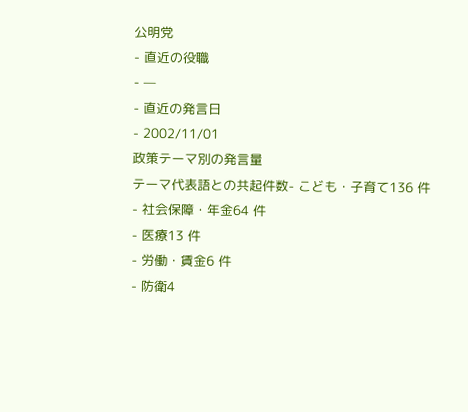公明党
- 直近の役職
- —
- 直近の発言日
- 2002/11/01
政策テーマ別の発言量
テーマ代表語との共起件数- こども・子育て136 件
- 社会保障・年金64 件
- 医療13 件
- 労働・賃金6 件
- 防衛4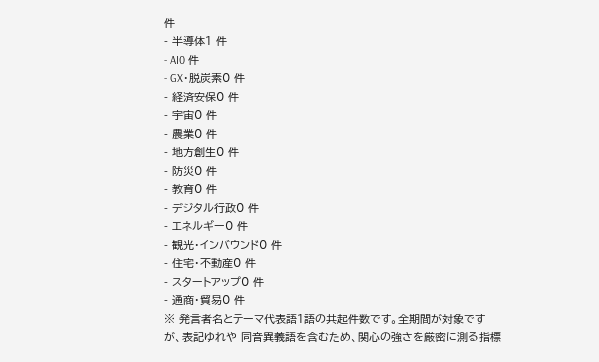件
- 半導体1 件
- AI0 件
- GX・脱炭素0 件
- 経済安保0 件
- 宇宙0 件
- 農業0 件
- 地方創生0 件
- 防災0 件
- 教育0 件
- デジタル行政0 件
- エネルギー0 件
- 観光・インバウンド0 件
- 住宅・不動産0 件
- スタートアップ0 件
- 通商・貿易0 件
※ 発言者名とテーマ代表語1語の共起件数です。全期間が対象ですが、表記ゆれや 同音異義語を含むため、関心の強さを厳密に測る指標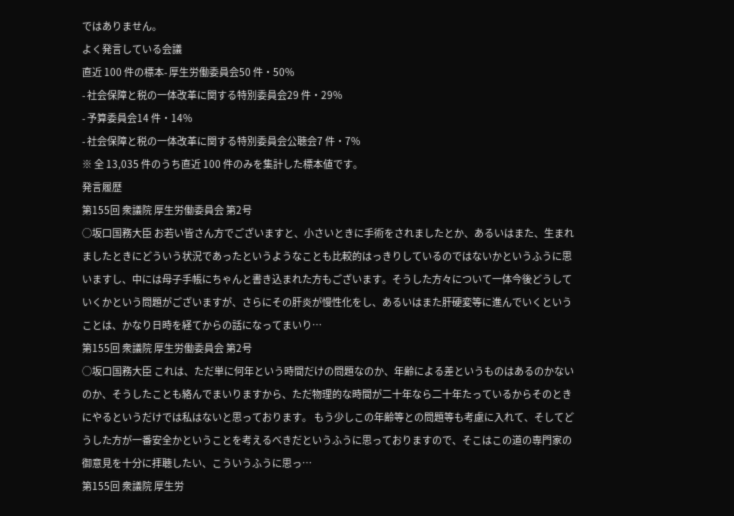ではありません。
よく発言している会議
直近 100 件の標本- 厚生労働委員会50 件・50%
- 社会保障と税の一体改革に関する特別委員会29 件・29%
- 予算委員会14 件・14%
- 社会保障と税の一体改革に関する特別委員会公聴会7 件・7%
※ 全 13,035 件のうち直近 100 件のみを集計した標本値です。
発言履歴
第155回 衆議院 厚生労働委員会 第2号
○坂口国務大臣 お若い皆さん方でございますと、小さいときに手術をされましたとか、あるいはまた、生まれましたときにどういう状況であったというようなことも比較的はっきりしているのではないかというふうに思いますし、中には母子手帳にちゃんと書き込まれた方もございます。そうした方々について一体今後どうしていくかという問題がございますが、さらにその肝炎が慢性化をし、あるいはまた肝硬変等に進んでいくということは、かなり日時を経てからの話になってまいり…
第155回 衆議院 厚生労働委員会 第2号
○坂口国務大臣 これは、ただ単に何年という時間だけの問題なのか、年齢による差というものはあるのかないのか、そうしたことも絡んでまいりますから、ただ物理的な時間が二十年なら二十年たっているからそのときにやるというだけでは私はないと思っております。 もう少しこの年齢等との問題等も考慮に入れて、そしてどうした方が一番安全かということを考えるべきだというふうに思っておりますので、そこはこの道の専門家の御意見を十分に拝聴したい、こういうふうに思っ…
第155回 衆議院 厚生労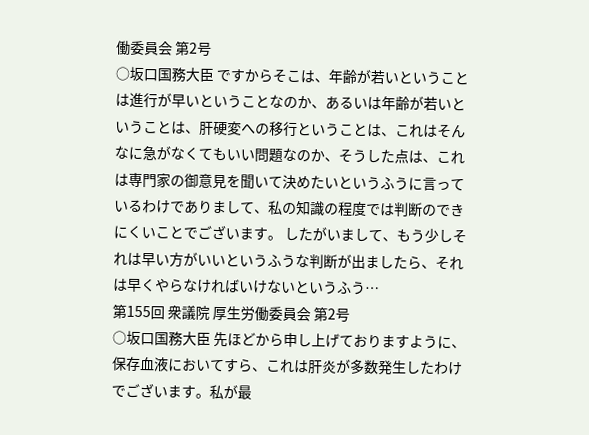働委員会 第2号
○坂口国務大臣 ですからそこは、年齢が若いということは進行が早いということなのか、あるいは年齢が若いということは、肝硬変への移行ということは、これはそんなに急がなくてもいい問題なのか、そうした点は、これは専門家の御意見を聞いて決めたいというふうに言っているわけでありまして、私の知識の程度では判断のできにくいことでございます。 したがいまして、もう少しそれは早い方がいいというふうな判断が出ましたら、それは早くやらなければいけないというふう…
第155回 衆議院 厚生労働委員会 第2号
○坂口国務大臣 先ほどから申し上げておりますように、保存血液においてすら、これは肝炎が多数発生したわけでございます。私が最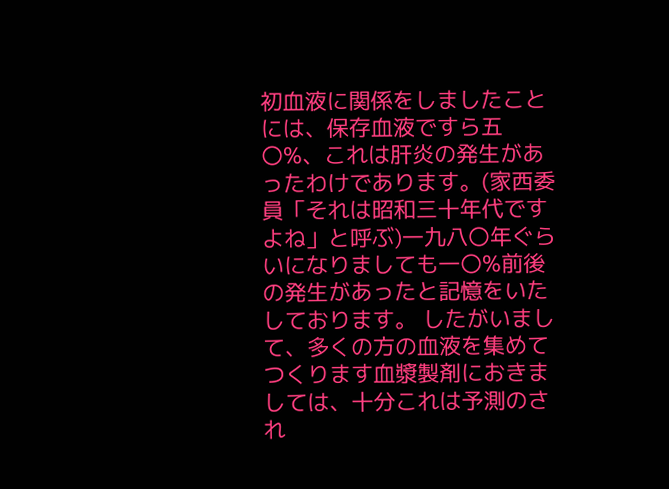初血液に関係をしましたことには、保存血液ですら五〇%、これは肝炎の発生があったわけであります。(家西委員「それは昭和三十年代ですよね」と呼ぶ)一九八〇年ぐらいになりましても一〇%前後の発生があったと記憶をいたしております。 したがいまして、多くの方の血液を集めてつくります血漿製剤におきましては、十分これは予測のされ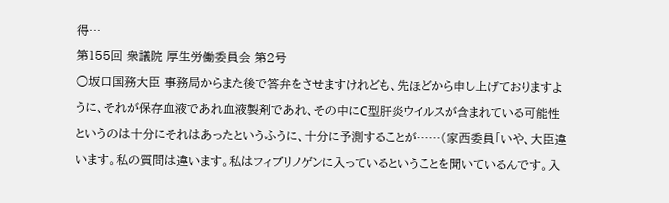得…
第155回 衆議院 厚生労働委員会 第2号
○坂口国務大臣 事務局からまた後で答弁をさせますけれども、先ほどから申し上げておりますように、それが保存血液であれ血液製剤であれ、その中にC型肝炎ウイルスが含まれている可能性というのは十分にそれはあったというふうに、十分に予測することが……(家西委員「いや、大臣違います。私の質問は違います。私はフィブリノゲンに入っているということを聞いているんです。入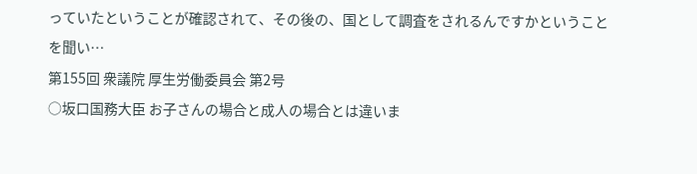っていたということが確認されて、その後の、国として調査をされるんですかということを聞い…
第155回 衆議院 厚生労働委員会 第2号
○坂口国務大臣 お子さんの場合と成人の場合とは違いま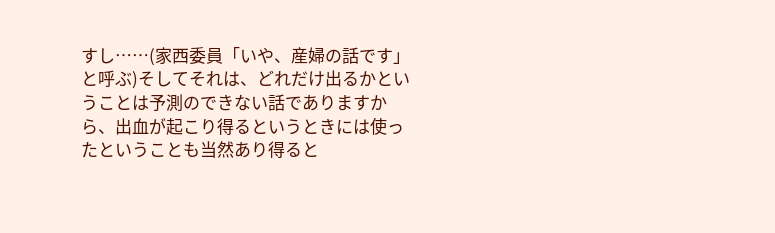すし……(家西委員「いや、産婦の話です」と呼ぶ)そしてそれは、どれだけ出るかということは予測のできない話でありますから、出血が起こり得るというときには使ったということも当然あり得ると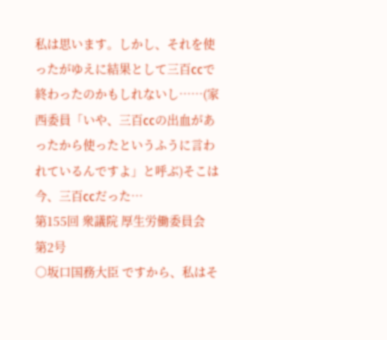私は思います。しかし、それを使ったがゆえに結果として三百ccで終わったのかもしれないし……(家西委員「いや、三百ccの出血があったから使ったというふうに言われているんですよ」と呼ぶ)そこは今、三百ccだった…
第155回 衆議院 厚生労働委員会 第2号
○坂口国務大臣 ですから、私はそ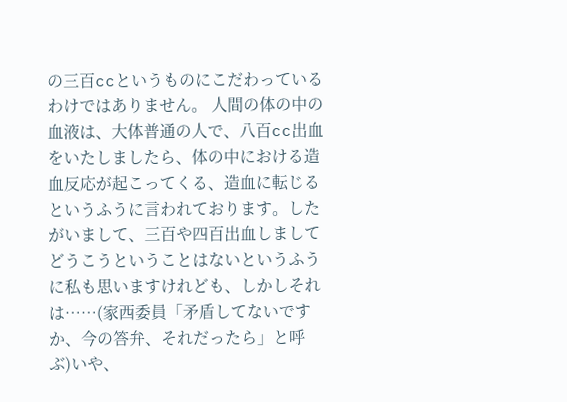の三百ccというものにこだわっているわけではありません。 人間の体の中の血液は、大体普通の人で、八百cc出血をいたしましたら、体の中における造血反応が起こってくる、造血に転じるというふうに言われております。したがいまして、三百や四百出血しましてどうこうということはないというふうに私も思いますけれども、しかしそれは……(家西委員「矛盾してないですか、今の答弁、それだったら」と呼ぶ)いや、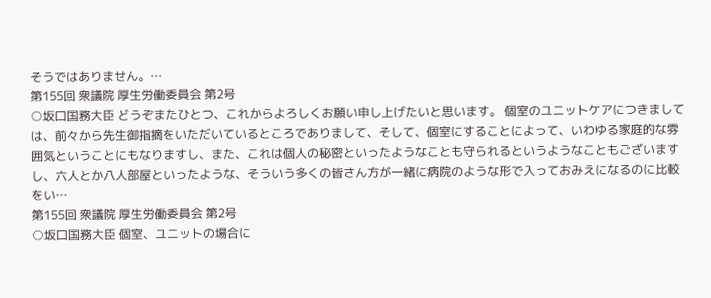そうではありません。…
第155回 衆議院 厚生労働委員会 第2号
○坂口国務大臣 どうぞまたひとつ、これからよろしくお願い申し上げたいと思います。 個室のユニットケアにつきましては、前々から先生御指摘をいただいているところでありまして、そして、個室にすることによって、いわゆる家庭的な雰囲気ということにもなりますし、また、これは個人の秘密といったようなことも守られるというようなこともございますし、六人とか八人部屋といったような、そういう多くの皆さん方が一緒に病院のような形で入っておみえになるのに比較をい…
第155回 衆議院 厚生労働委員会 第2号
○坂口国務大臣 個室、ユニットの場合に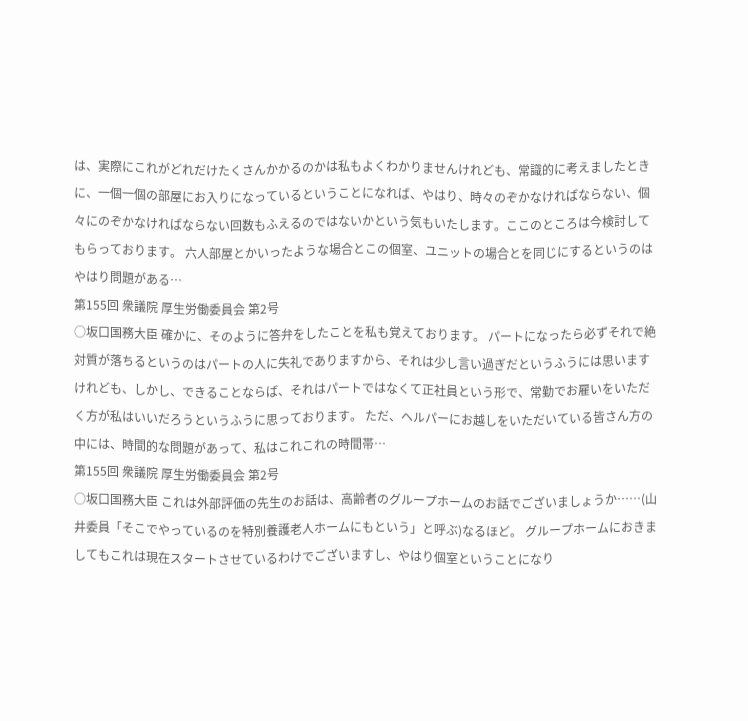は、実際にこれがどれだけたくさんかかるのかは私もよくわかりませんけれども、常識的に考えましたときに、一個一個の部屋にお入りになっているということになれば、やはり、時々のぞかなければならない、個々にのぞかなければならない回数もふえるのではないかという気もいたします。ここのところは今検討してもらっております。 六人部屋とかいったような場合とこの個室、ユニットの場合とを同じにするというのはやはり問題がある…
第155回 衆議院 厚生労働委員会 第2号
○坂口国務大臣 確かに、そのように答弁をしたことを私も覚えております。 パートになったら必ずそれで絶対質が落ちるというのはパートの人に失礼でありますから、それは少し言い過ぎだというふうには思いますけれども、しかし、できることならば、それはパートではなくて正社員という形で、常勤でお雇いをいただく方が私はいいだろうというふうに思っております。 ただ、ヘルパーにお越しをいただいている皆さん方の中には、時間的な問題があって、私はこれこれの時間帯…
第155回 衆議院 厚生労働委員会 第2号
○坂口国務大臣 これは外部評価の先生のお話は、高齢者のグループホームのお話でございましょうか……(山井委員「そこでやっているのを特別養護老人ホームにもという」と呼ぶ)なるほど。 グループホームにおきましてもこれは現在スタートさせているわけでございますし、やはり個室ということになり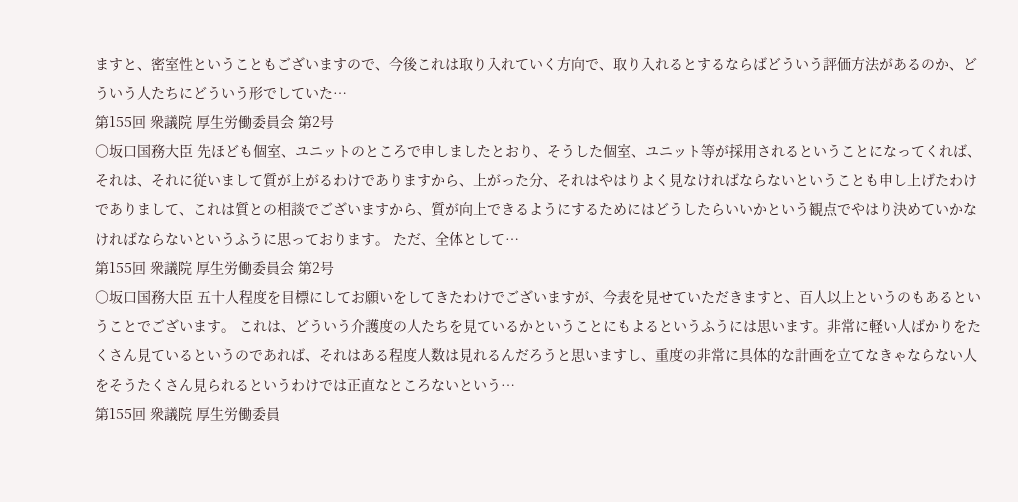ますと、密室性ということもございますので、今後これは取り入れていく方向で、取り入れるとするならばどういう評価方法があるのか、どういう人たちにどういう形でしていた…
第155回 衆議院 厚生労働委員会 第2号
○坂口国務大臣 先ほども個室、ユニットのところで申しましたとおり、そうした個室、ユニット等が採用されるということになってくれば、それは、それに従いまして質が上がるわけでありますから、上がった分、それはやはりよく見なければならないということも申し上げたわけでありまして、これは質との相談でございますから、質が向上できるようにするためにはどうしたらいいかという観点でやはり決めていかなければならないというふうに思っております。 ただ、全体として…
第155回 衆議院 厚生労働委員会 第2号
○坂口国務大臣 五十人程度を目標にしてお願いをしてきたわけでございますが、今表を見せていただきますと、百人以上というのもあるということでございます。 これは、どういう介護度の人たちを見ているかということにもよるというふうには思います。非常に軽い人ばかりをたくさん見ているというのであれば、それはある程度人数は見れるんだろうと思いますし、重度の非常に具体的な計画を立てなきゃならない人をそうたくさん見られるというわけでは正直なところないという…
第155回 衆議院 厚生労働委員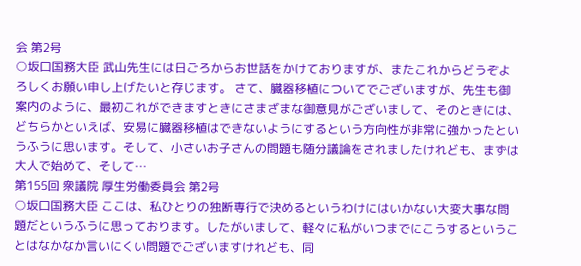会 第2号
○坂口国務大臣 武山先生には日ごろからお世話をかけておりますが、またこれからどうぞよろしくお願い申し上げたいと存じます。 さて、臓器移植についてでございますが、先生も御案内のように、最初これができますときにさまざまな御意見がございまして、そのときには、どちらかといえば、安易に臓器移植はできないようにするという方向性が非常に強かったというふうに思います。そして、小さいお子さんの問題も随分議論をされましたけれども、まずは大人で始めて、そして…
第155回 衆議院 厚生労働委員会 第2号
○坂口国務大臣 ここは、私ひとりの独断専行で決めるというわけにはいかない大変大事な問題だというふうに思っております。したがいまして、軽々に私がいつまでにこうするということはなかなか言いにくい問題でございますけれども、同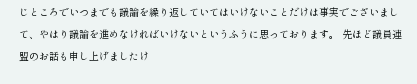じところでいつまでも議論を繰り返していてはいけないことだけは事実でございまして、やはり議論を進めなければいけないというふうに思っております。 先ほど議員連盟のお話も申し上げましたけ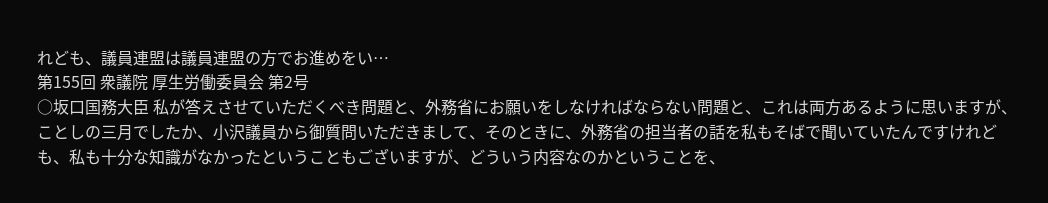れども、議員連盟は議員連盟の方でお進めをい…
第155回 衆議院 厚生労働委員会 第2号
○坂口国務大臣 私が答えさせていただくべき問題と、外務省にお願いをしなければならない問題と、これは両方あるように思いますが、ことしの三月でしたか、小沢議員から御質問いただきまして、そのときに、外務省の担当者の話を私もそばで聞いていたんですけれども、私も十分な知識がなかったということもございますが、どういう内容なのかということを、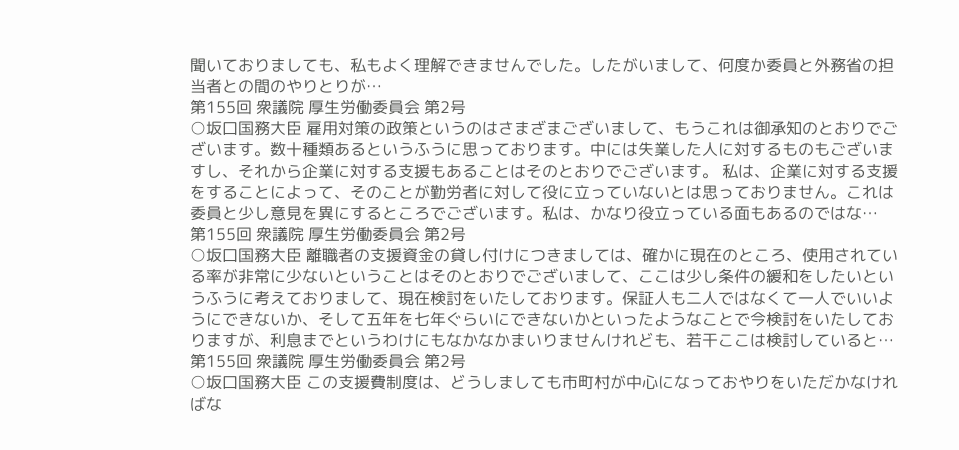聞いておりましても、私もよく理解できませんでした。したがいまして、何度か委員と外務省の担当者との間のやりとりが…
第155回 衆議院 厚生労働委員会 第2号
○坂口国務大臣 雇用対策の政策というのはさまざまございまして、もうこれは御承知のとおりでございます。数十種類あるというふうに思っております。中には失業した人に対するものもございますし、それから企業に対する支援もあることはそのとおりでございます。 私は、企業に対する支援をすることによって、そのことが勤労者に対して役に立っていないとは思っておりません。これは委員と少し意見を異にするところでございます。私は、かなり役立っている面もあるのではな…
第155回 衆議院 厚生労働委員会 第2号
○坂口国務大臣 離職者の支援資金の貸し付けにつきましては、確かに現在のところ、使用されている率が非常に少ないということはそのとおりでございまして、ここは少し条件の緩和をしたいというふうに考えておりまして、現在検討をいたしております。保証人も二人ではなくて一人でいいようにできないか、そして五年を七年ぐらいにできないかといったようなことで今検討をいたしておりますが、利息までというわけにもなかなかまいりませんけれども、若干ここは検討していると…
第155回 衆議院 厚生労働委員会 第2号
○坂口国務大臣 この支援費制度は、どうしましても市町村が中心になっておやりをいただかなければな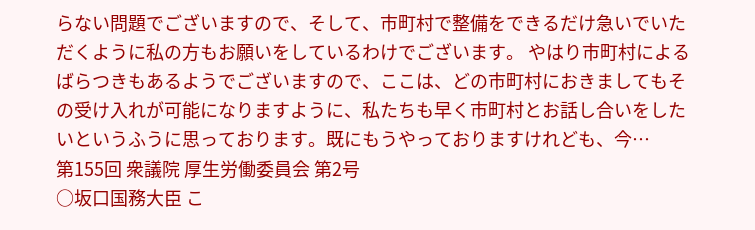らない問題でございますので、そして、市町村で整備をできるだけ急いでいただくように私の方もお願いをしているわけでございます。 やはり市町村によるばらつきもあるようでございますので、ここは、どの市町村におきましてもその受け入れが可能になりますように、私たちも早く市町村とお話し合いをしたいというふうに思っております。既にもうやっておりますけれども、今…
第155回 衆議院 厚生労働委員会 第2号
○坂口国務大臣 こ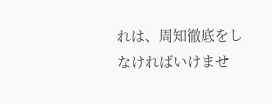れは、周知徹底をしなければいけませ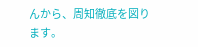んから、周知徹底を図ります。